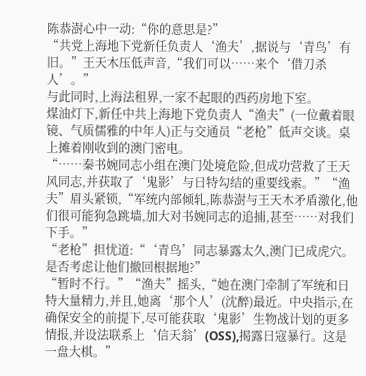陈恭澍心中一动:“你的意思是?”
“共党上海地下党新任负责人‘渔夫’,据说与‘青鸟’有旧。”王天木压低声音,“我们可以……来个‘借刀杀人’。”
与此同时,上海法租界,一家不起眼的西药房地下室。
煤油灯下,新任中共上海地下党负责人“渔夫”(一位戴着眼镜、气质儒雅的中年人)正与交通员“老枪”低声交谈。桌上摊着刚收到的澳门密电。
“……秦书婉同志小组在澳门处境危险,但成功营救了王天风同志,并获取了‘鬼影’与日特勾结的重要线索。”“渔夫”眉头紧锁,“军统内部倾轧,陈恭澍与王天木矛盾激化,他们很可能狗急跳墙,加大对书婉同志的追捕,甚至……对我们下手。”
“老枪”担忧道:“‘青鸟’同志暴露太久,澳门已成虎穴。是否考虑让他们撤回根据地?”
“暂时不行。”“渔夫”摇头,“她在澳门牵制了军统和日特大量精力,并且,她离‘那个人’(沈醉)最近。中央指示,在确保安全的前提下,尽可能获取‘鬼影’生物战计划的更多情报,并设法联系上‘信天翁’(OSS),揭露日寇暴行。这是一盘大棋。”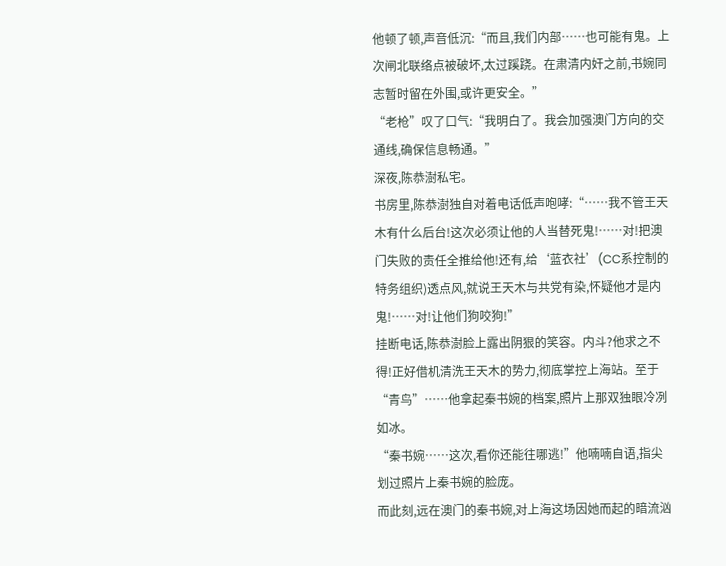他顿了顿,声音低沉:“而且,我们内部……也可能有鬼。上次闸北联络点被破坏,太过蹊跷。在肃清内奸之前,书婉同志暂时留在外围,或许更安全。”
“老枪”叹了口气:“我明白了。我会加强澳门方向的交通线,确保信息畅通。”
深夜,陈恭澍私宅。
书房里,陈恭澍独自对着电话低声咆哮:“……我不管王天木有什么后台!这次必须让他的人当替死鬼!……对!把澳门失败的责任全推给他!还有,给‘蓝衣社’(CC系控制的特务组织)透点风,就说王天木与共党有染,怀疑他才是内鬼!……对!让他们狗咬狗!”
挂断电话,陈恭澍脸上露出阴狠的笑容。内斗?他求之不得!正好借机清洗王天木的势力,彻底掌控上海站。至于“青鸟”……他拿起秦书婉的档案,照片上那双独眼冷冽如冰。
“秦书婉……这次,看你还能往哪逃!”他喃喃自语,指尖划过照片上秦书婉的脸庞。
而此刻,远在澳门的秦书婉,对上海这场因她而起的暗流汹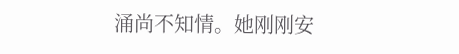涌尚不知情。她刚刚安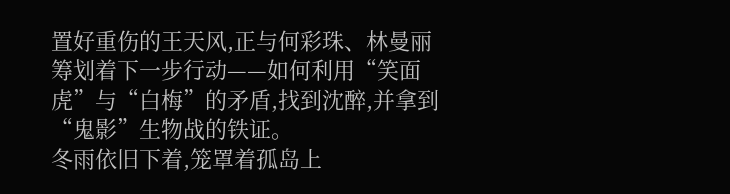置好重伤的王天风,正与何彩珠、林曼丽筹划着下一步行动——如何利用“笑面虎”与“白梅”的矛盾,找到沈醉,并拿到“鬼影”生物战的铁证。
冬雨依旧下着,笼罩着孤岛上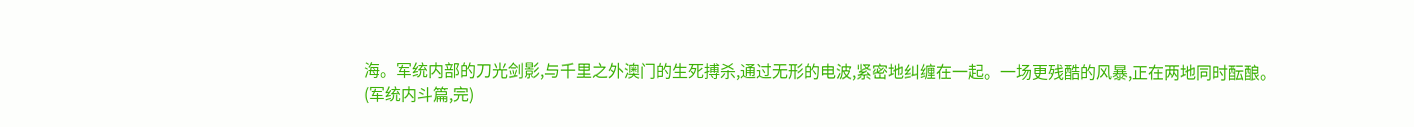海。军统内部的刀光剑影,与千里之外澳门的生死搏杀,通过无形的电波,紧密地纠缠在一起。一场更残酷的风暴,正在两地同时酝酿。
(军统内斗篇,完)